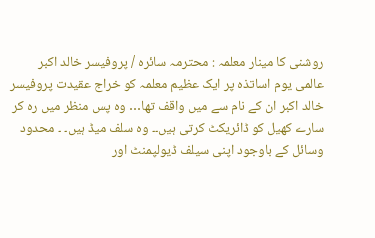روشنی کا مینار معلمہ : محترمہ سائرہ / پروفیسر خالد اکبر
عالمی یوم اساتذہ پر ایک عظیم معلمہ کو خراج عقیدت پروفیسر خالد اکبر ان کے نام سے میں واقف تھا… وہ پس منظر میں رہ کر سارے کھیل کو ڈائریکٹ کرتی ہیں۔۔ وہ سلف میڈ ہیں۔ ۔ محدود وسائل کے باوجود اپنی سیلف ڈیولپمنٹ اور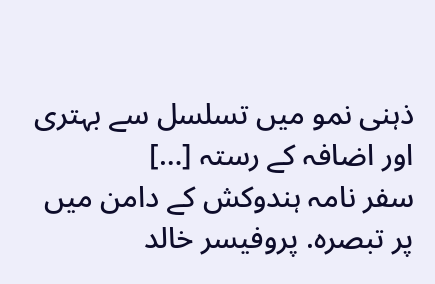ذہنی نمو میں تسلسل سے بہتری اور اضافہ کے رستہ […]
سفر نامہ ہندوکش کے دامن میں پر تبصرہ. پروفیسر خالد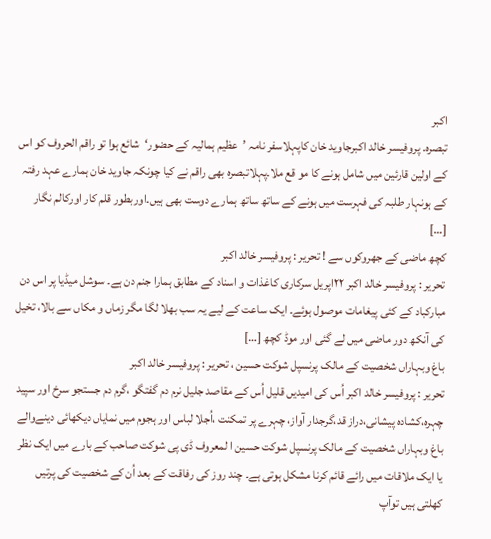اکبر
تبصرہ. پروفیسر خالد اکبرجاوید خان کاپہلاسفر نامہ ’عظیم ہمالیہ کے حضور‘شائع ہوا تو راقم الحروف کو اس کے اولین قارئین میں شامل ہونے کا مو قع ملا۔پہلاتبصرہ بھی راقم نے کیا چونکہ جاوید خان ہمارے عہد رفتہ کے ہونہار طلبہ کی فہرست میں ہونے کے ساتھ ساتھ ہمارے دوست بھی ہیں۔اوربطور قلم کار اورکالم نگار […]
کچھ ماضی کے جھروکوں سے ! تحریر : پروفیسر خالد اکبر
تحریر : پروفیسر خالد اکبر ۲۲اپریل سرکاری کاغذات و اسناد کے مطابق ہمارا جنم دن ہے۔ سوشل میڈیا پر اس دن مبارکباد کے کئی پیغامات موصول ہوئے۔ ایک ساعت کے لیے یہ سب بھلا لگا مگر زماں و مکاں سے بالا، تخیل کی آنکھ دور ماضی میں لے گئی اور موڈ کچھ […]
باغ وبہاراں شخصیت کے مالک پرنسپل شوکت حسین ، تحریر : پروفیسر خالد اکبر
تحریر : پروفیسر خالد اکبر اُس کی امیدیں قلیل اُس کے مقاصد جلیل نرم دم گفتگو ،گرم دم جستجو سرخ اور سپید چہرہ،کشادہ پیشانی،دراز قد،گرجدار آواز، چہرے پر تمکنت ،اُجلا لباس اور ہجوم میں نمایاں دیکھائی دینےوالے باغ وبہاراں شخصیت کے مالک پرنسپل شوکت حسین ا لمعروف ڈی پی شوکت صاحب کے بارے میں ایک نظر یا ایک ملاقات میں رائے قائم کرنا مشکل ہوتی ہے۔ چند روز کی رفاقت کے بعد اُن کے شخصیت کی پرتیں کھلتی ہیں توآپ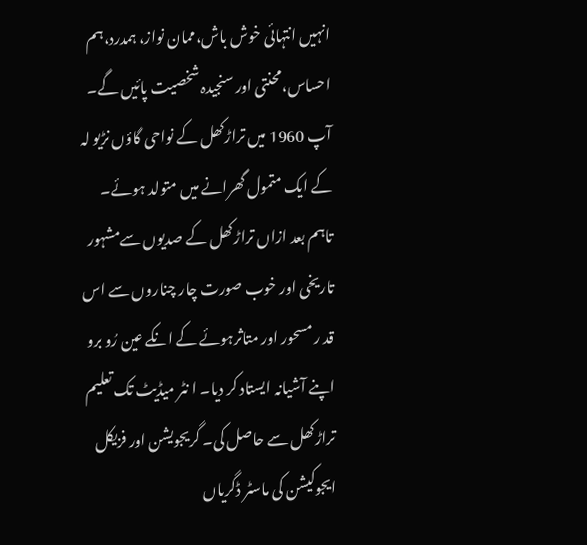انہیں انتہائی خوش باش،ممان نواز، ہمدرد،ہم احساس،محنتی اور سنجیدہ شخصیت پائیں گے۔ آپ 1960 میں تراڑکھل کے نواحی گاؤں نڑیو لہ کے ایک متمول گھرانے میں متولد ہوئے۔ تاہم بعد ازاں تراڑکھل کے صدیوں سےمشہور تاریخی اور خوب صورت چار چناروں سے اس قد ر مسحور اور متاثرہوئے کے انکے عین رُو برو اپنے آشیانہ ایستاد کر دیا۔ ا نٹر میڈیٹ تک تعلیم تراڑکھل سے حاصل کی۔ گریجویشن اور فزیکل ایجوکیشن کی ماسٹر ڈگریاں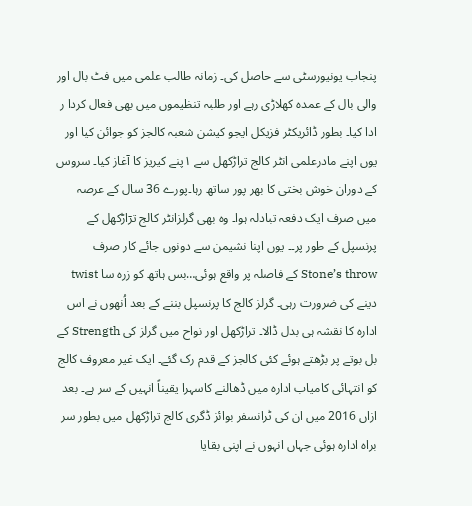پنجاب یونیورسٹی سے حاصل کی۔ زمانہ طالب علمی میں فٹ بال اور والی بال کے عمدہ کھلاڑی رہے اور طلبہ تنظیموں میں بھی فعال کردا ر ادا کیا۔ بطور ڈائریکٹر فزیکل ایجو کیشن شعبہ کالجز کو جوائن کیا اور یوں اپنے مادرعلمی انٹر کالج تراڑکھل سے ۱پنے کیریز کا آغاز کیا۔ سروس کے دوران خوش بختی کا بھر پور ساتھ رہا۔پورے 36 سال کے عرصہ میں صرف ایک دفعہ تبادلہ ہوا۔ وہ بھی گرلزانٹر کالج ترٓاڑکھل کے پرنسپل کے طور پر۔۔ یوں اپنا نشیمن سے دونوں جائے کار صرف Stone’s throw کے فاصلہ پر واقع ہوئی…بس ہاتھ کو زرہ سا twist دینے کی ضرورت رہی۔ گرلز کالج کا پرنسپل بننے کے بعد اُنھوں نے اس ادارہ کا نقشہ ہی بدل ڈالا۔ تراڑکھل اور نواح میں گرلز کی Strength کے بل بوتے پر بڑھتے ہوئے کئی کالجز کے قدم رک گئے۔ ایک غیر معروف کالج کو انتہائی کامیاب ادارہ میں ڈھالنے کاسہرا یقیناً انہیں کے سر ہے۔ بعد ازاں 2016 میں ان کی ٹرانسفر بوائز ڈگری کالج تراڑکھل میں بطور سر براہ ادارہ ہوئی جہاں انہوں نے اپنی بقایا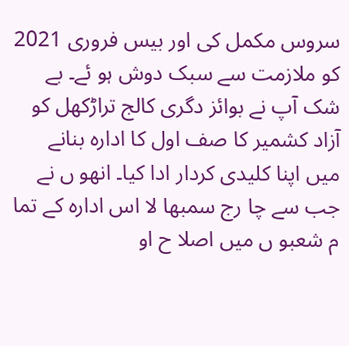سروس مکمل کی اور بیس فروری 2021 کو ملازمت سے سبک دوش ہو ئے۔ بے شک آپ نے بوائز دگری کالج تراڑکھل کو آزاد کشمیر کا صف اول کا ادارہ بنانے میں اپنا کلیدی کردار ادا کیا۔ انھو ں نے جب سے چا رج سمبھا لا اس ادارہ کے تما م شعبو ں میں اصلا ح او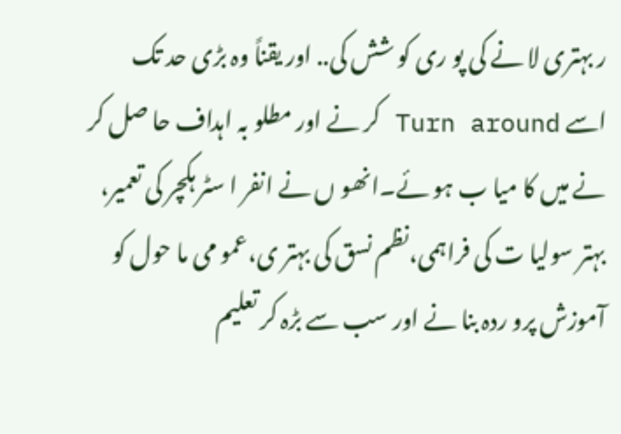ر بہتری لا نے کی پو ری کو شش کی.. اور یقناً وہ بڑی حد تک اسے Turn around کر نے اور مطلو بہ اہداف حا صل کر نے میں کا میا ب ہو ئے۔انھو ں نے انفر ا سٹر ہکچر کی تعمیر، بہتر سولیا ت کی فراہمی،نظم نسق کی بہتر ی،عمو می ما حول کو آموزش پرو ردہ بنا نے اور سب سے بڑہ کر تعلیم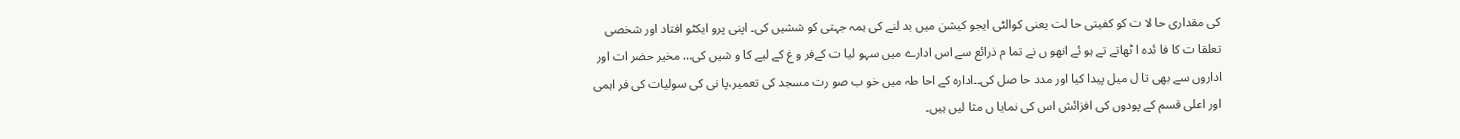کی مقداری حا لا ت کو کفیتی حا لت یعنی کوالٹی ایجو کیشن میں بد لنے کی ہمہ جہتی کو ششیں کی۔ اپنی پرو ایکٹو افتاد اور شخصی تعلقا ت کا فا ئدہ ا ٹھاتے تے ہو ئے انھو ں نے تما م ذرائع سے اس ادارے میں سہو لیا ت کےفر و غ کے لیے کا و شیں کی… مخیر حضر ات اور اداروں سے بھی تا ل میل پیدا کیا اور مدد حا صل کی۔۔ادارہ کے احا طہ میں خو ب صو رت مسجد کی تعمیر،پا نی کی سولیات کی فر اہمی اور اعلی قسم کے پودوں کی افزائش اس کی نمایا ں مثا لیں ہیں۔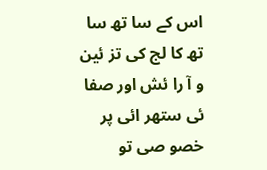اس کے سا تھ سا تھ کا لج کی تز ئین و آ را ئش اور صفا ئی ستھر ائی پر خصو صی تو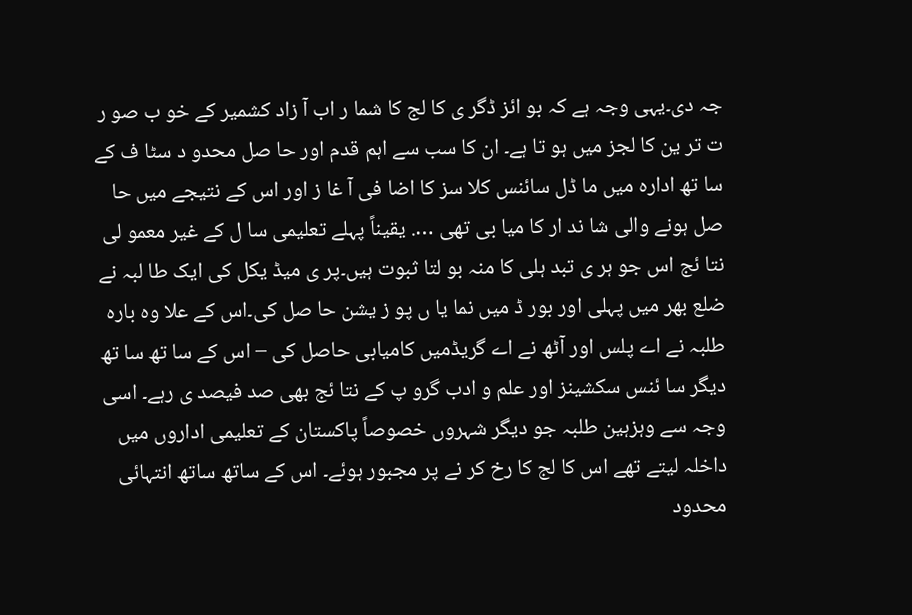جہ دی۔یہی وجہ ہے کہ بو ائز ڈگر ی کا لج کا شما ر اب آ زاد کشمیر کے خو ب صو ر ت تر ین کا لجز میں ہو تا ہے۔ ان کا سب سے اہم قدم اور حا صل محدو د سٹا ف کے سا تھ ادارہ میں ما ڈل سائنس کلا سز کا اضا فی آ غا ز اور اس کے نتیجے میں حا صل ہونے والی شا ند ار کا میا بی تھی …. یقیناً پہلے تعلیمی سا ل کے غیر معمو لی نتا ئج اس جو ہر ی تبد ہلی کا منہ بو لتا ثبوت ہیں۔پر ی میڈ یکل کی ایک طا لبہ نے ضلع بھر میں پہلی اور بور ڈ میں نما یا ں پو ز یشن حا صل کی۔اس کے علا وہ بارہ طلبہ نے اے پلس اور آٹھ نے اے گریڈمیں کامیابی حاصل کی – اس کے سا تھ سا تھ دیگر سا ئنس سکشینز اور علم و ادب گرو پ کے نتا ئج بھی صد فیصد ی رہے۔ اسی وجہ سے وہزہین طلبہ جو دیگر شہروں خصوصاً پاکستان کے تعلیمی اداروں میں داخلہ لیتے تھے اس کا لج کا رخ کر نے پر مجبور ہوئے۔ اس کے ساتھ ساتھ انتہائی محدود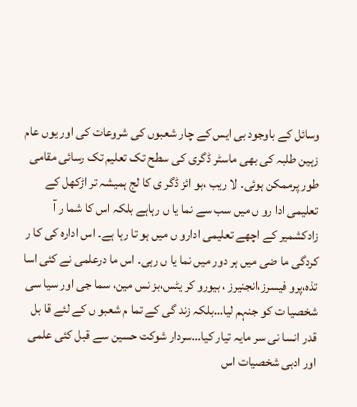وسائل کے باوجود بی ایس کے چار شعبوں کی شروعات کی اور یوں عام زہین طلبہ کی بھی ماسٹر ڈگری کی سطح تک تعلیم تک رسائی مقامی طور پرممکن ہوئی۔ لا ریب ،بو ائز ڈگر ی کا لج ہمیشہ تر اڑکھل کے تعلیمی ادا رو ں میں سب سے نما یا ں رہاہے بلکہ اس کا شما ر آ زادکشمیر کے اچھے تعلیمی ادارو ں میں ہو تا رہا ہے۔ اس ادارہ کی کا ر کردگی ما ضی میں ہر دور میں نما یا ں رہی۔ اس ما درعلمی نے کئی اسا تذہ،پرو فیسرز،انجنیرز ، بیورو کر یٹس،بز نس مین، سما جی اور سیا سی شخصیا ت کو جنہم لیا…بلکہ زند گی کے تما م شعبو ں کے لئے قا بل قدر انسا نی سر مایہ تیار کیا…سردار شوکت حسین سے قبل کئی علمی اور ادبی شخصیات اس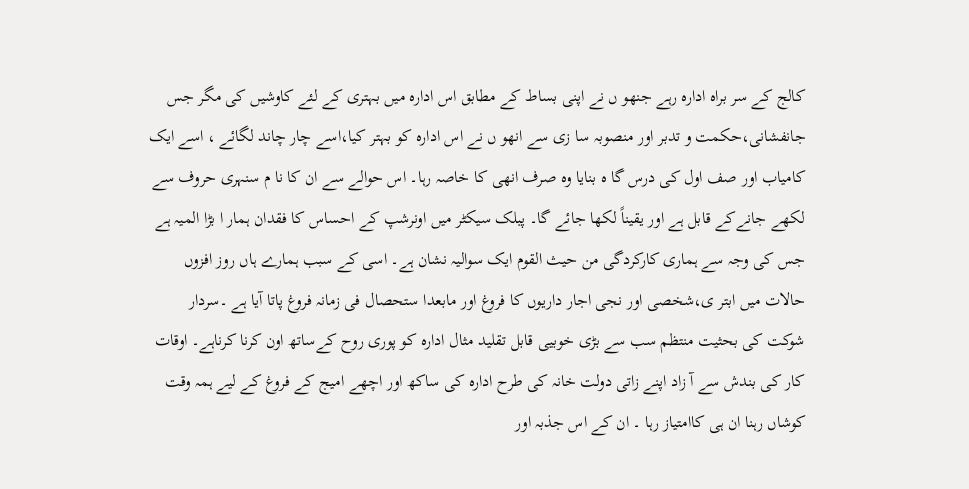کالج کے سر براہ ادارہ رہے جنھو ں نے اپنی بساط کے مطابق اس ادارہ میں بہتری کے لئے کاوشیں کی مگر جس جانفشانی،حکمت و تدبر اور منصوبہ سا زی سے انھو ں نے اس ادارہ کو بہتر کیا،اسے چار چاند لگائے ، اسے ایک کامیاب اور صف اول کی درس گا ہ بنایا وہ صرف انھی کا خاصہ رہا۔ اس حوالے سے ان کا نا م سنہری حروف سے لکھے جانےکے قابل ہے اور یقیناً لکھا جائے گا۔ پبلک سیکٹر میں اونرشپ کے احساس کا فقدان ہمار ا بڑا المیہ ہے جس کی وجہ سے ہماری کارکردگی من حیث القوم ایک سوالیہ نشان ہے۔ اسی کے سبب ہمارے ہاں روز افزوں حالات میں ابتر ی،شخصی اور نجی اجار داریوں کا فروغ اور مابعدا ستحصال فی زمانہ فروغ پاتا آیا ہے ۔سردار شوکت کی بحثیت منتظم سب سے بڑی خوبیی قابل تقلید مثال ادارہ کو پوری روح کےساتھ اون کرنا کرناہے۔ اوقات کار کی بندش سے آ زاد اپنے زاتی دولت خانہ کی طرح ادارہ کی ساکھ اور اچھے امیج کے فروغ کے لیے ہمہ وقت کوشاں رہنا ان ہی کاامتیاز رہا ۔ ان کے اس جذبہ اور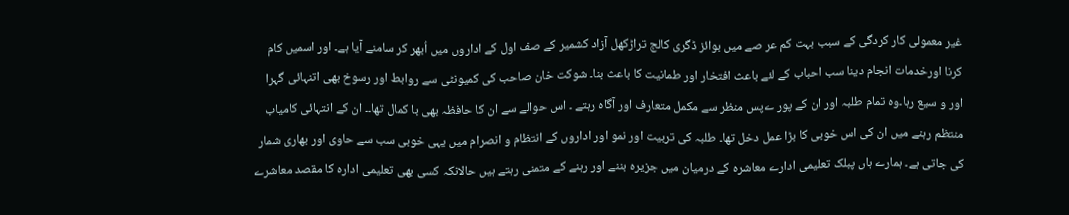غیر معمولی کار کردگی کے سبب بہت کم عر صے میں بوائز ڈگری کالج تراڑکھل آزاد کشمیر کے صف اول کے اداروں میں اُبھر کر سامنے آیا ہے۔ اور اسمیں کام کرنا اورخدمات انجام دینا سب احباب کے لئے باعث افتخار اور طمانیت کا باعث بنا۔ شوکت خان صاحب کی کمیونٹی سے روابط اور رسوخ بھی اتنہائی گہرا اور و سیع رہا۔وہ تمام طلبہ اور ان کے پور ےپس منظر سے مکمل متعارف اور آگاہ رہتے ۔ اس حوالے سے ان کا حافظہ بھی با کمال تھا۔۔ ان کے انتہائی کامیاب منتظم رہنے میں ان کی اس خوبی کا بڑا عمل دخل تھا۔ طلبہ کی تربیت اور نمو اور اداروں کے انتظام و انصرام میں یہی خوبی سب سے حاوی اور بھاری شمار کی جاتی ہے۔ ہمارے ہاں پبلک تعلیمی ادارے معاشرہ کے درمیان میں جزیرہ بننے اور رہنے کے متمنی رہتے ہیں حالانکہ کسی بھی تعلیمی ادارہ کا مقصد معاشرے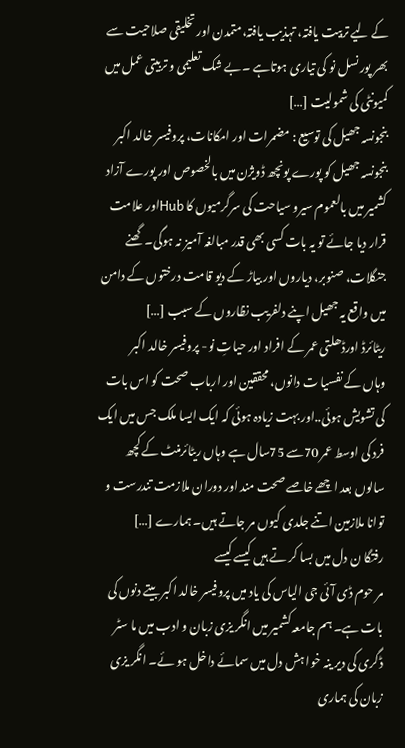کے لیے تربیت یافتہ، تہذیب یافتہ،متمدن اور تخلیقی صلاحیت سے بھر پور نسل نو کی تیاری ہوتاہے ۔بے شک تعلیمی و تربیتی عمل میں کمیونٹی کی شمولیت […]
بنجونسہ جھیل کی توسیع : مضمرات اور امکانات، پروفیسر خالد اکبر
بنجونسہ جھیل کو پورے پونچھ ڈویژن میں بالخصوص اور پورے آزاد کشمیر میں بالعموم سیرو سیاحت کی سرگرمیوں کا Hubاور علامت قرار دیا جائے تو یہ بات کسی بھی قدر مبالغہ آمیز نہ ہوگی۔ گھنے جنگلات، صنوبر، دیاروں اور بیاڑ کے دیو قامت درختوں کے دامن میں واقع یہ جھیل اپنے دلفریب نظاروں کے سبب […]
ریٹائرڈ اورڈھلتی عمر کے افراد اور حیاتِ نو- پروفیسر خالد اکبر
وہاں کے نفسیا ت دانوں، محققین اور ارباب صحت کو اس بات کی تشویش ہوئی..اور بہت زیادہ ہوئی کہ ایک ایسا ملک جس میں ایک فرد کی اوسط عمر 70سے 75سال ہے وہاں ریٹائرمنٹ کے کچھ سالوں بعد اچھے خاصے صحت مند اور دوران ملازمت تندرست و توانا ملازمین اتنے جلدی کیوں مر جاتے ہیں۔ ہمارے […]
رفتگا ن دل میں بسا کر تے ہیں کیسے کیسے
مر حوم ڈی آئی جی الیاس کی یاد میں پروفیسر خالد اکبر بیتے دنوں کی بات ہے۔ ہم جامعہ کشمیر میں انگر یزی زبان و ادب میں ما سٹر ڈگری کی دیر ینہ خوا ہش دل میں سمائے داخل ہو ئے۔ انگر یزی زبان کی ہماری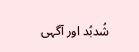شُدبُد اور آگہی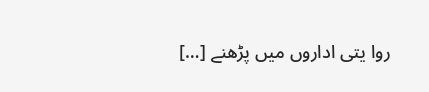روا یتی اداروں میں پڑھنے […]